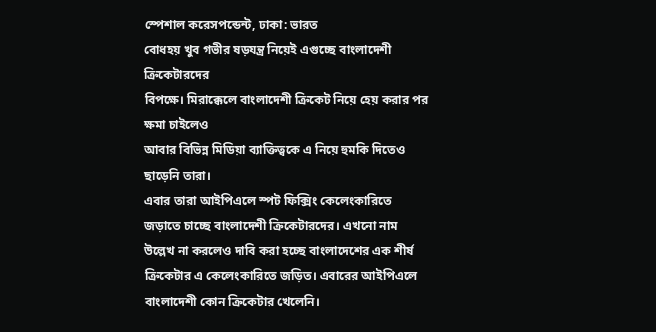স্পেশাল করেসপন্ডেন্ট, ঢাকা: ভারত
বোধহয় খুব গভীর ষড়যন্ত্র নিয়েই এগুচ্ছে বাংলাদেশী ক্রিকেটারদের
বিপক্ষে। মিরাক্কেলে বাংলাদেশী ক্রিকেট নিয়ে হেয় করার পর ক্ষমা চাইলেও
আবার বিভিন্ন মিডিয়া ব্যাক্তিত্বকে এ নিয়ে হুমকি দিতেও ছাড়েনি তারা।
এবার তারা আইপিএলে স্পট ফিক্সিং কেলেংকারিতে জড়াতে চাচ্ছে বাংলাদেশী ক্রিকেটারদের। এখনো নাম উল্লেখ না করলেও দাবি করা হচ্ছে বাংলাদেশের এক শীর্ষ ক্রিকেটার এ কেলেংকারিতে জড়িত। এবারের আইপিএলে বাংলাদেশী কোন ক্রিকেটার খেলেনি।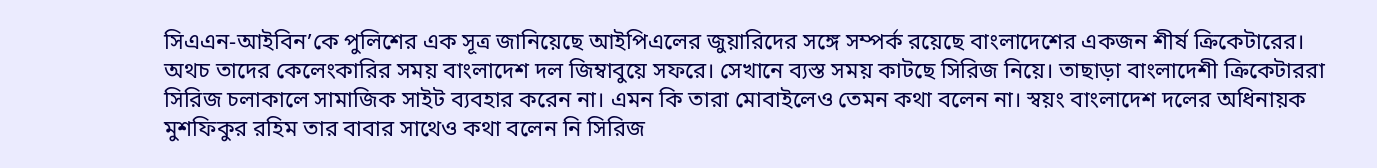সিএএন-আইবিন’কে পুলিশের এক সূত্র জানিয়েছে আইপিএলের জুয়ারিদের সঙ্গে সম্পর্ক রয়েছে বাংলাদেশের একজন শীর্ষ ক্রিকেটারের।
অথচ তাদের কেলেংকারির সময় বাংলাদেশ দল জিম্বাবুয়ে সফরে। সেখানে ব্যস্ত সময় কাটছে সিরিজ নিয়ে। তাছাড়া বাংলাদেশী ক্রিকেটাররা সিরিজ চলাকালে সামাজিক সাইট ব্যবহার করেন না। এমন কি তারা মোবাইলেও তেমন কথা বলেন না। স্বয়ং বাংলাদেশ দলের অধিনায়ক মুশফিকুর রহিম তার বাবার সাথেও কথা বলেন নি সিরিজ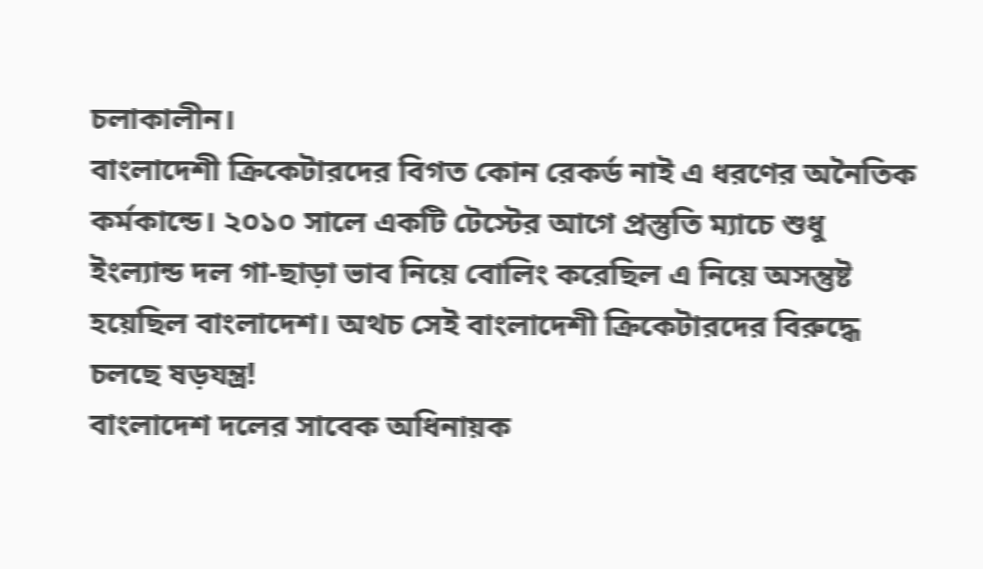চলাকালীন।
বাংলাদেশী ক্রিকেটারদের বিগত কোন রেকর্ড নাই এ ধরণের অনৈতিক কর্মকান্ডে। ২০১০ সালে একটি টেস্টের আগে প্রস্তুতি ম্যাচে শুধু ইংল্যান্ড দল গা-ছাড়া ভাব নিয়ে বোলিং করেছিল এ নিয়ে অসন্তুষ্ট হয়েছিল বাংলাদেশ। অথচ সেই বাংলাদেশী ক্রিকেটারদের বিরুদ্ধে চলছে ষড়যন্ত্র!
বাংলাদেশ দলের সাবেক অধিনায়ক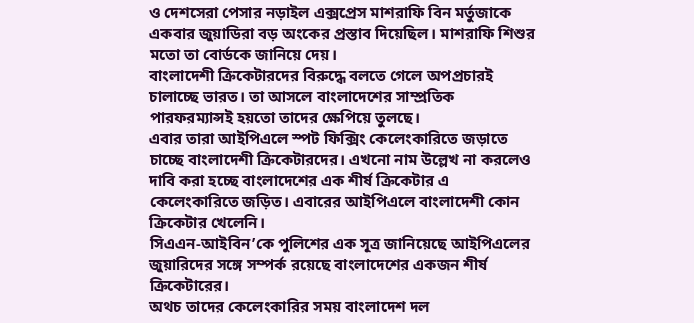ও দেশসেরা পেসার নড়াইল এক্সপ্রেস মাশরাফি বিন মর্তুজাকে একবার জুয়াডিরা বড় অংকের প্রস্তাব দিয়েছিল। মাশরাফি শিশুর মতো তা বোর্ডকে জানিয়ে দেয়।
বাংলাদেশী ক্রিকেটারদের বিরুদ্ধে বলতে গেলে অপপ্রচারই চালাচ্ছে ভারত। তা আসলে বাংলাদেশের সাম্প্রতিক পারফরম্যান্সই হয়তো তাদের ক্ষেপিয়ে তুলছে।
এবার তারা আইপিএলে স্পট ফিক্সিং কেলেংকারিতে জড়াতে চাচ্ছে বাংলাদেশী ক্রিকেটারদের। এখনো নাম উল্লেখ না করলেও দাবি করা হচ্ছে বাংলাদেশের এক শীর্ষ ক্রিকেটার এ কেলেংকারিতে জড়িত। এবারের আইপিএলে বাংলাদেশী কোন ক্রিকেটার খেলেনি।
সিএএন-আইবিন’কে পুলিশের এক সূত্র জানিয়েছে আইপিএলের জুয়ারিদের সঙ্গে সম্পর্ক রয়েছে বাংলাদেশের একজন শীর্ষ ক্রিকেটারের।
অথচ তাদের কেলেংকারির সময় বাংলাদেশ দল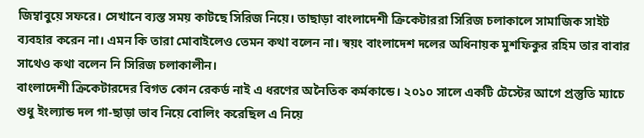জিম্বাবুয়ে সফরে। সেখানে ব্যস্ত সময় কাটছে সিরিজ নিয়ে। তাছাড়া বাংলাদেশী ক্রিকেটাররা সিরিজ চলাকালে সামাজিক সাইট ব্যবহার করেন না। এমন কি তারা মোবাইলেও তেমন কথা বলেন না। স্বয়ং বাংলাদেশ দলের অধিনায়ক মুশফিকুর রহিম তার বাবার সাথেও কথা বলেন নি সিরিজ চলাকালীন।
বাংলাদেশী ক্রিকেটারদের বিগত কোন রেকর্ড নাই এ ধরণের অনৈতিক কর্মকান্ডে। ২০১০ সালে একটি টেস্টের আগে প্রস্তুতি ম্যাচে শুধু ইংল্যান্ড দল গা-ছাড়া ভাব নিয়ে বোলিং করেছিল এ নিয়ে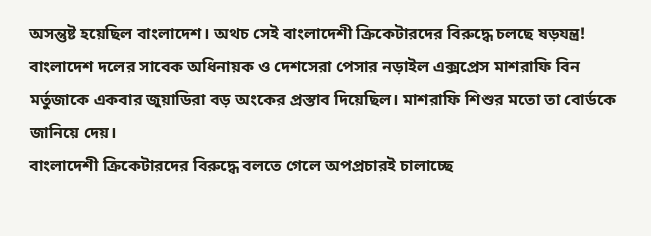অসন্তুষ্ট হয়েছিল বাংলাদেশ। অথচ সেই বাংলাদেশী ক্রিকেটারদের বিরুদ্ধে চলছে ষড়যন্ত্র!
বাংলাদেশ দলের সাবেক অধিনায়ক ও দেশসেরা পেসার নড়াইল এক্সপ্রেস মাশরাফি বিন মর্তুজাকে একবার জুয়াডিরা বড় অংকের প্রস্তাব দিয়েছিল। মাশরাফি শিশুর মতো তা বোর্ডকে জানিয়ে দেয়।
বাংলাদেশী ক্রিকেটারদের বিরুদ্ধে বলতে গেলে অপপ্রচারই চালাচ্ছে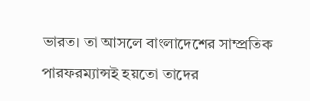ভারত। তা আসলে বাংলাদেশের সাম্প্রতিক পারফরম্যান্সই হয়তো তাদের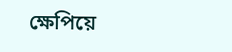ক্ষেপিয়ে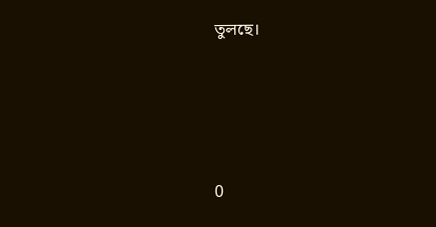তুলছে।





0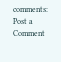comments:
Post a Comment